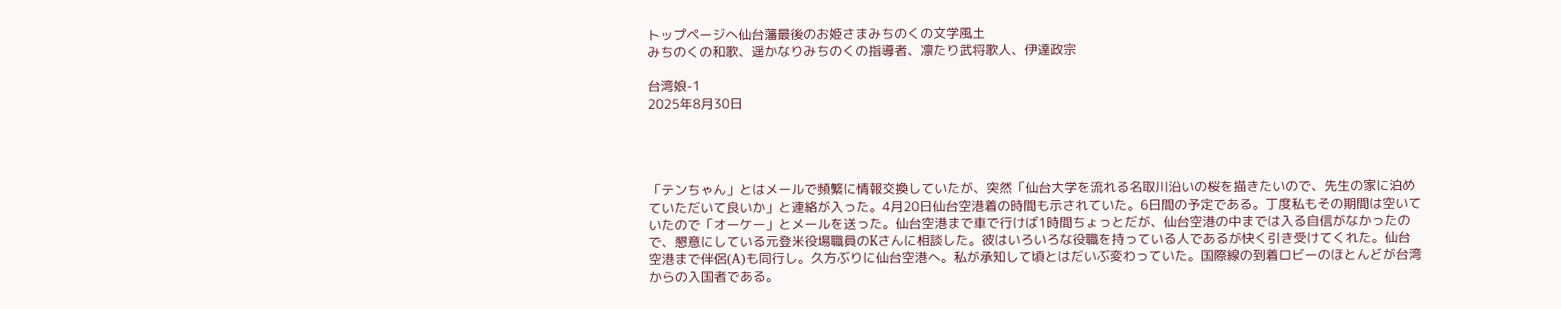トップページへ仙台藩最後のお姫さまみちのくの文学風土
みちのくの和歌、遥かなりみちのくの指導者、凛たり武将歌人、伊達政宗

台湾娘-1
2025年8月30日




「テンちゃん」とはメールで頻繁に情報交換していたが、突然「仙台大学を流れる名取川沿いの桜を描きたいので、先生の家に泊めていただいて良いか」と連絡が入った。4月20日仙台空港着の時間も示されていた。6日間の予定である。丁度私もその期間は空いていたので「オーケー」とメールを送った。仙台空港まで車で行けば1時間ちょっとだが、仙台空港の中までは入る自信がなかったので、懇意にしている元登米役場職員のKさんに相談した。彼はいろいろな役職を持っている人であるが快く引き受けてくれた。仙台空港まで伴侶(A)も同行し。久方ぶりに仙台空港へ。私が承知して頃とはだいぶ変わっていた。国際線の到着ロビーのほとんどが台湾からの入国者である。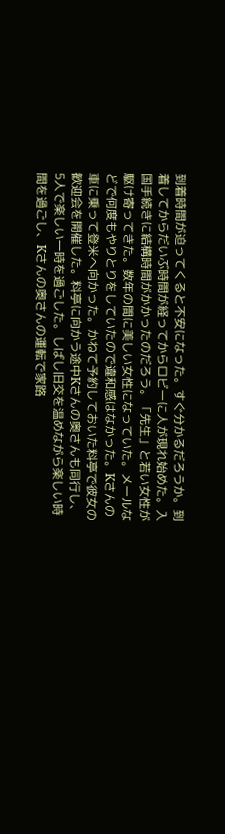到着時間が迫ってくると不安になった。すぐ分かるだろうか。到着してからだいぶ時間が経ってからロビーに人が現れ始めた。入国手続きに結構時間がかかったのだろう。「先生」と若い女性が駆け寄ってきた。数年の間に美しい女性になっていた。メールなどで何度もやりとりをしていたので違和感はなかった。Kさんの車に乗って登米へ向かった。かねて予約しておいた料亭で彼女の歓迎会を開催した。料亭に向かう途中Kさんの奥さんも同行し、5人で楽しい一時を過ごした。しばし旧交を温めながら楽しい時間を過ごし、Kさんの奥さんの運転で家路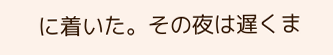に着いた。その夜は遅くま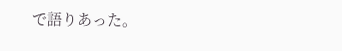で語りあった。